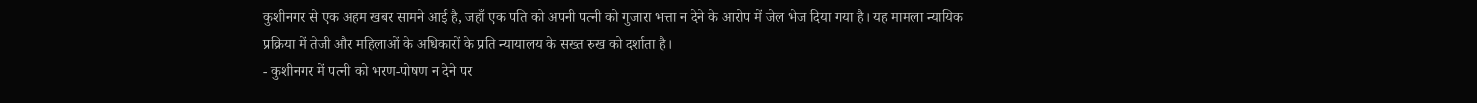कुशीनगर से एक अहम खबर सामने आई है, जहाँ एक पति को अपनी पत्नी को गुजारा भत्ता न देने के आरोप में जेल भेज दिया गया है। यह मामला न्यायिक प्रक्रिया में तेजी और महिलाओं के अधिकारों के प्रति न्यायालय के सख्त रुख को दर्शाता है।
- कुशीनगर में पत्नी को भरण-पोषण न देने पर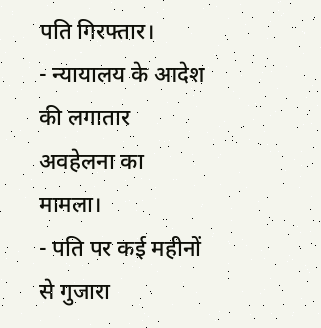पति गिरफ्तार।
- न्यायालय के आदेश की लगातार अवहेलना का मामला।
- पति पर कई महीनों से गुजारा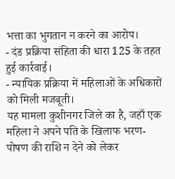भत्ता का भुगतान न करने का आरोप।
- दंड प्रक्रिया संहिता की धारा 125 के तहत हुई कार्रवाई।
- न्यायिक प्रक्रिया में महिलाओं के अधिकारों को मिली मजबूती।
यह मामला कुशीनगर जिले का है, जहाँ एक महिला ने अपने पति के खिलाफ भरण-पोषण की राशि न देने को लेकर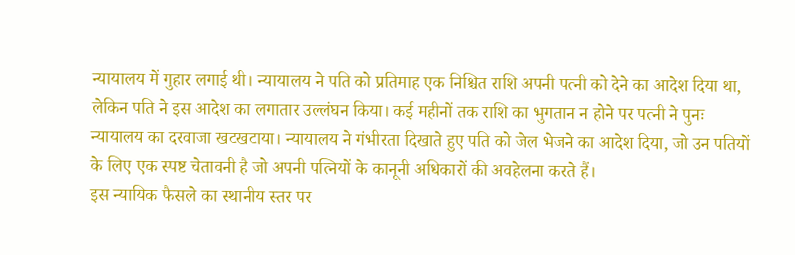न्यायालय में गुहार लगाई थी। न्यायालय ने पति को प्रतिमाह एक निश्चित राशि अपनी पत्नी को देने का आदेश दिया था, लेकिन पति ने इस आदेश का लगातार उल्लंघन किया। कई महीनों तक राशि का भुगतान न होने पर पत्नी ने पुनः न्यायालय का दरवाजा खटखटाया। न्यायालय ने गंभीरता दिखाते हुए पति को जेल भेजने का आदेश दिया, जो उन पतियों के लिए एक स्पष्ट चेतावनी है जो अपनी पत्नियों के कानूनी अधिकारों की अवहेलना करते हैं।
इस न्यायिक फैसले का स्थानीय स्तर पर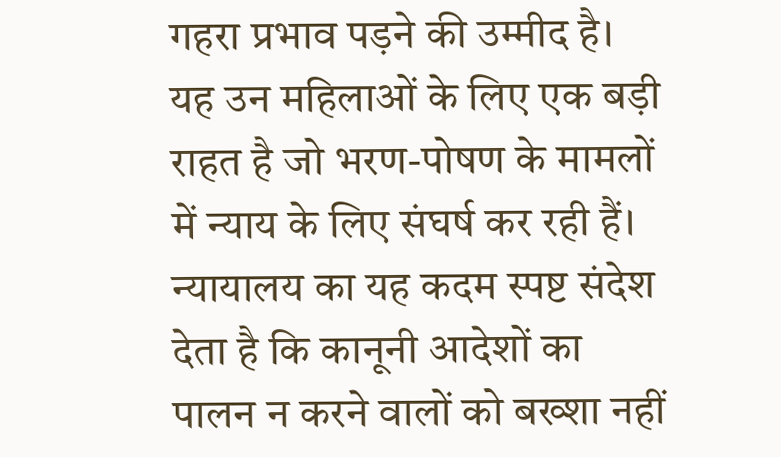गहरा प्रभाव पड़ने की उम्मीद है। यह उन महिलाओं के लिए एक बड़ी राहत है जो भरण-पोषण के मामलों में न्याय के लिए संघर्ष कर रही हैं। न्यायालय का यह कदम स्पष्ट संदेश देता है कि कानूनी आदेशों का पालन न करने वालों को बख्शा नहीं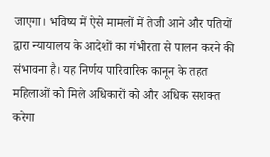जाएगा। भविष्य में ऐसे मामलों में तेजी आने और पतियों द्वारा न्यायालय के आदेशों का गंभीरता से पालन करने की संभावना है। यह निर्णय पारिवारिक कानून के तहत महिलाओं को मिले अधिकारों को और अधिक सशक्त करेगा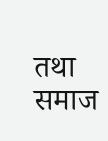तथा समाज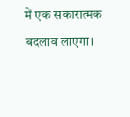में एक सकारात्मक बदलाव लाएगा।